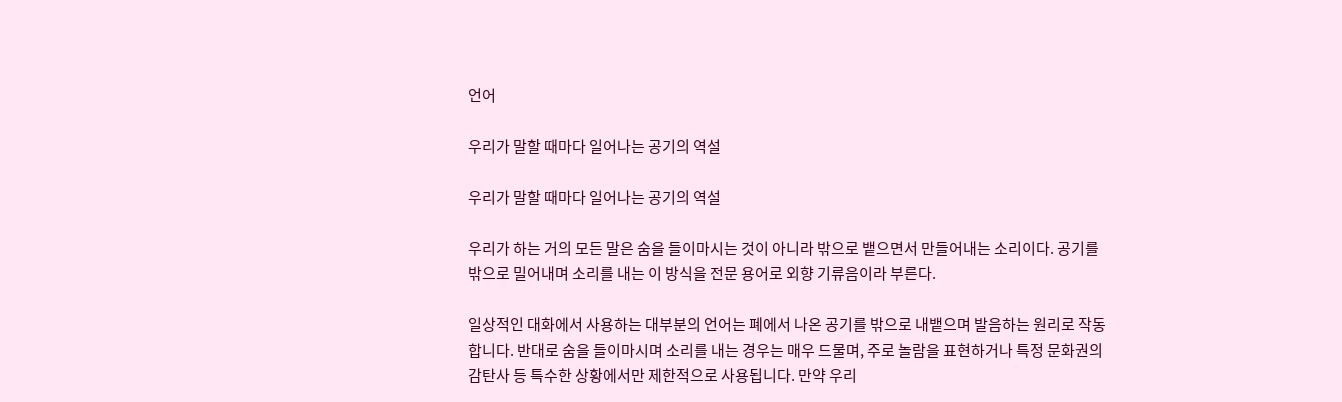언어

우리가 말할 때마다 일어나는 공기의 역설

우리가 말할 때마다 일어나는 공기의 역설

우리가 하는 거의 모든 말은 숨을 들이마시는 것이 아니라 밖으로 뱉으면서 만들어내는 소리이다. 공기를 밖으로 밀어내며 소리를 내는 이 방식을 전문 용어로 외향 기류음이라 부른다.

일상적인 대화에서 사용하는 대부분의 언어는 폐에서 나온 공기를 밖으로 내뱉으며 발음하는 원리로 작동합니다. 반대로 숨을 들이마시며 소리를 내는 경우는 매우 드물며, 주로 놀람을 표현하거나 특정 문화권의 감탄사 등 특수한 상황에서만 제한적으로 사용됩니다. 만약 우리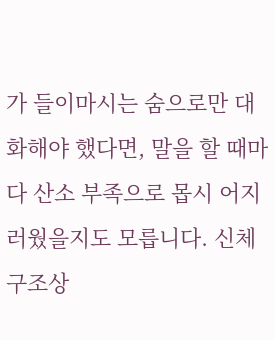가 들이마시는 숨으로만 대화해야 했다면, 말을 할 때마다 산소 부족으로 몹시 어지러웠을지도 모릅니다. 신체 구조상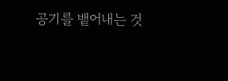공기를 뱉어내는 것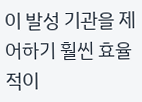이 발성 기관을 제어하기 훨씬 효율적이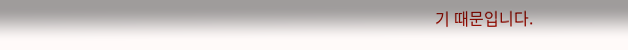기 때문입니다.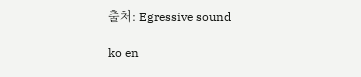출처: Egressive sound

ko en